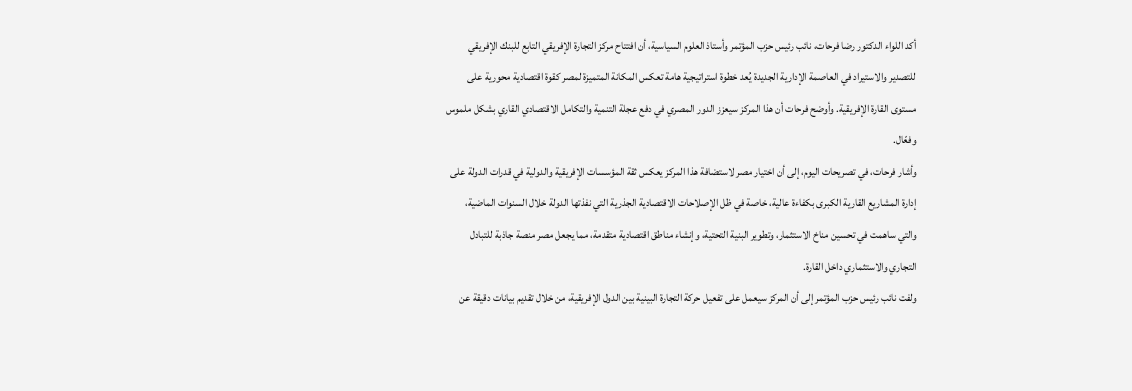أكد اللواء الدكتور رضا فرحات، نائب رئيس حزب المؤتمر وأستاذ العلوم السياسية، أن افتتاح مركز التجارة الإفريقي التابع للبنك الإفريقي للتصدير والاستيراد في العاصمة الإدارية الجديدة يُعد خطوة استراتيجية هامة تعكس المكانة المتميزة لمصر كقوة اقتصادية محورية على مستوى القارة الإفريقية. وأوضح فرحات أن هذا المركز سيعزز الدور المصري في دفع عجلة التنمية والتكامل الاقتصادي القاري بشكل ملموس وفعّال.
وأشار فرحات، في تصريحات اليوم، إلى أن اختيار مصر لاستضافة هذا المركز يعكس ثقة المؤسسات الإفريقية والدولية في قدرات الدولة على إدارة المشاريع القارية الكبرى بكفاءة عالية، خاصة في ظل الإصلاحات الاقتصادية الجذرية التي نفذتها الدولة خلال السنوات الماضية، والتي ساهمت في تحسين مناخ الاستثمار، وتطوير البنية التحتية، وإنشاء مناطق اقتصادية متقدمة، مما يجعل مصر منصة جاذبة للتبادل التجاري والاستثماري داخل القارة.
ولفت نائب رئيس حزب المؤتمر إلى أن المركز سيعمل على تفعيل حركة التجارة البينية بين الدول الإفريقية، من خلال تقديم بيانات دقيقة عن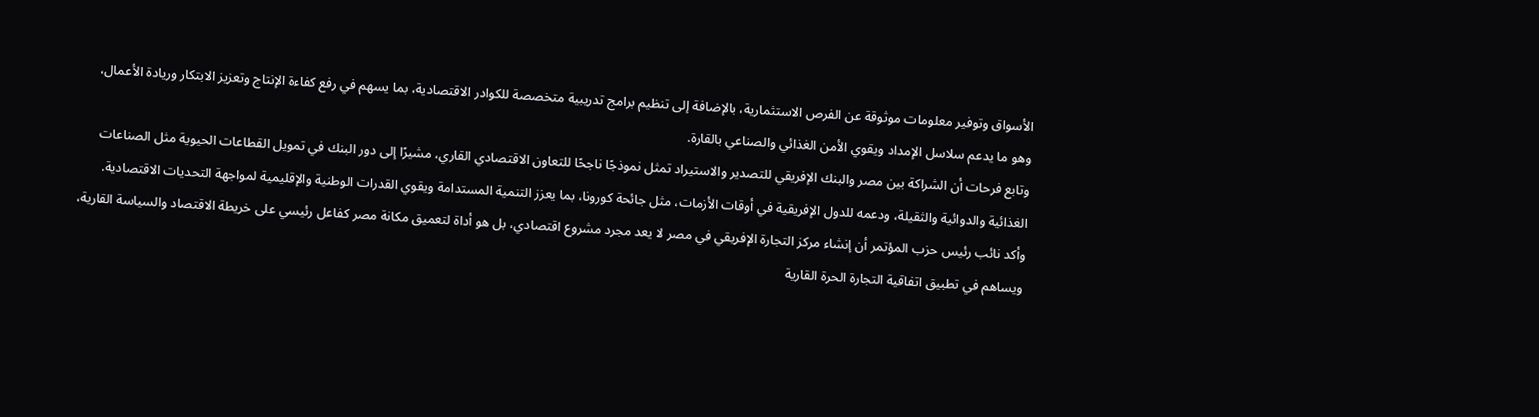الأسواق وتوفير معلومات موثوقة عن الفرص الاستثمارية، بالإضافة إلى تنظيم برامج تدريبية متخصصة للكوادر الاقتصادية، بما يسهم في رفع كفاءة الإنتاج وتعزيز الابتكار وريادة الأعمال، وهو ما يدعم سلاسل الإمداد ويقوي الأمن الغذائي والصناعي بالقارة.
وتابع فرحات أن الشراكة بين مصر والبنك الإفريقي للتصدير والاستيراد تمثل نموذجًا ناجحًا للتعاون الاقتصادي القاري، مشيرًا إلى دور البنك في تمويل القطاعات الحيوية مثل الصناعات الغذائية والدوائية والثقيلة، ودعمه للدول الإفريقية في أوقات الأزمات، مثل جائحة كورونا، بما يعزز التنمية المستدامة ويقوي القدرات الوطنية والإقليمية لمواجهة التحديات الاقتصادية.
وأكد نائب رئيس حزب المؤتمر أن إنشاء مركز التجارة الإفريقي في مصر لا يعد مجرد مشروع اقتصادي، بل هو أداة لتعميق مكانة مصر كفاعل رئيسي على خريطة الاقتصاد والسياسة القارية، ويساهم في تطبيق اتفاقية التجارة الحرة القارية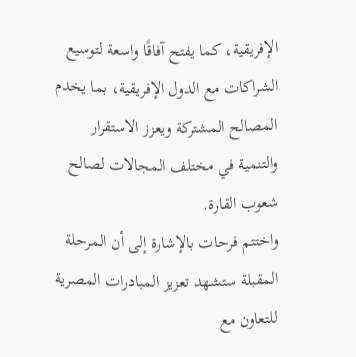الإفريقية، كما يفتح آفاقًا واسعة لتوسيع الشراكات مع الدول الإفريقية، بما يخدم المصالح المشتركة ويعزز الاستقرار والتنمية في مختلف المجالات لصالح شعوب القارة.
واختتم فرحات بالإشارة إلى أن المرحلة المقبلة ستشهد تعزيز المبادرات المصرية للتعاون مع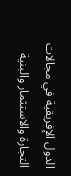الدول الإفريقية في مجالات التجارة والاستثمار والبنية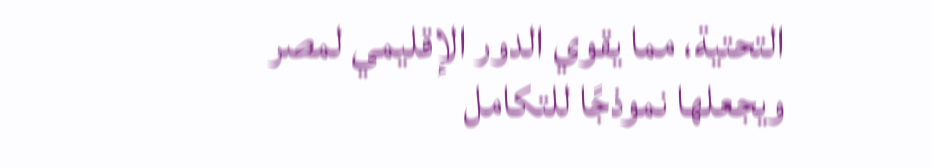التحتية، مما يقوي الدور الإقليمي لمصر ويجعلها نموذجًا للتكامل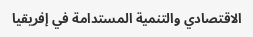الاقتصادي والتنمية المستدامة في إفريقيا